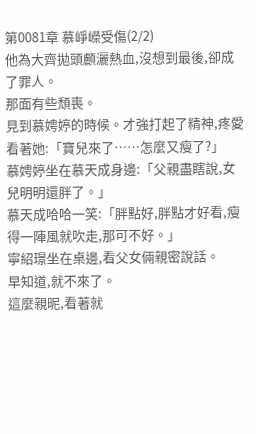第0081章 慕崢嶸受傷(2/2)
他為大齊拋頭顱灑熱血,沒想到最後,卻成了罪人。
那面有些頹喪。
見到慕娉婷的時候。才強打起了精神,疼愛看著她:「寶兒來了……怎麼又瘦了?」
慕娉婷坐在慕天成身邊:「父親盡瞎說,女兒明明還胖了。」
慕天成哈哈一笑:「胖點好,胖點才好看,瘦得一陣風就吹走,那可不好。」
寧紹璟坐在桌邊,看父女倆親密說話。
早知道,就不來了。
這麼親昵,看著就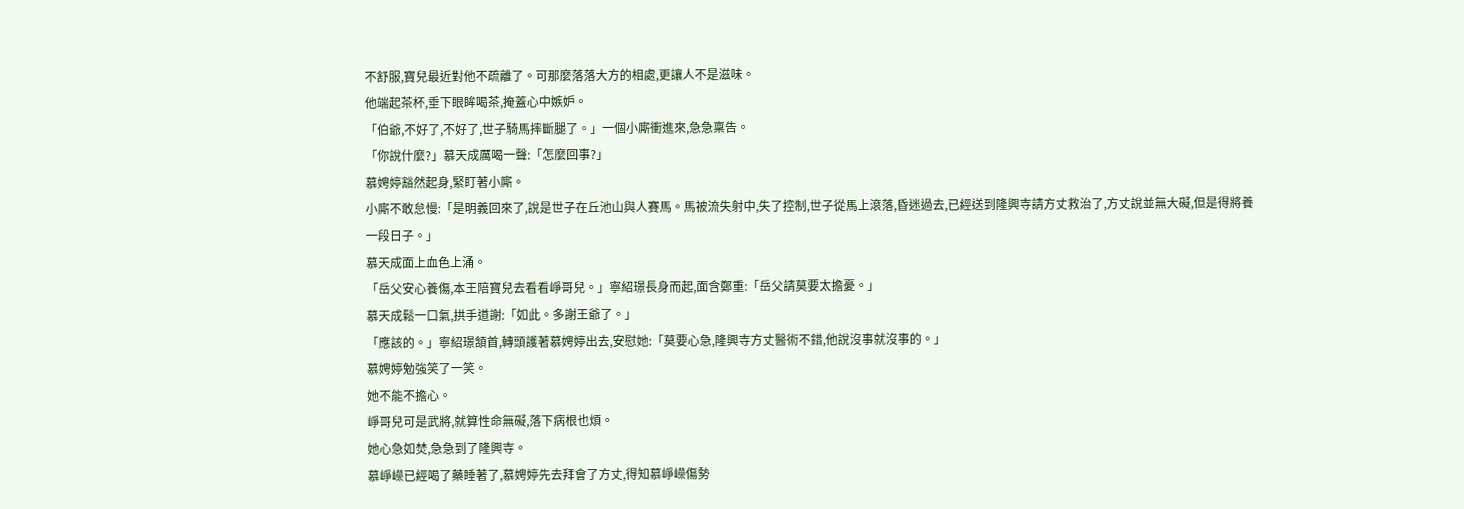不舒服,寶兒最近對他不疏離了。可那麼落落大方的相處,更讓人不是滋味。
他端起茶杯,垂下眼眸喝茶,掩蓋心中嫉妒。
「伯爺,不好了,不好了,世子騎馬摔斷腿了。」一個小廝衝進來,急急稟告。
「你說什麼?」慕天成厲喝一聲:「怎麼回事?」
慕娉婷豁然起身,緊盯著小廝。
小廝不敢怠慢:「是明義回來了,說是世子在丘池山與人賽馬。馬被流失射中,失了控制,世子從馬上滾落,昏迷過去,已經送到隆興寺請方丈救治了,方丈說並無大礙,但是得將養一段日子。」
慕天成面上血色上涌。
「岳父安心養傷,本王陪寶兒去看看崢哥兒。」寧紹璟長身而起,面含鄭重:「岳父請莫要太擔憂。」
慕天成鬆一口氣,拱手道謝:「如此。多謝王爺了。」
「應該的。」寧紹璟頷首,轉頭護著慕娉婷出去,安慰她:「莫要心急,隆興寺方丈醫術不錯,他說沒事就沒事的。」
慕娉婷勉強笑了一笑。
她不能不擔心。
崢哥兒可是武將,就算性命無礙,落下病根也煩。
她心急如焚,急急到了隆興寺。
慕崢嶸已經喝了藥睡著了,慕娉婷先去拜會了方丈,得知慕崢嶸傷勢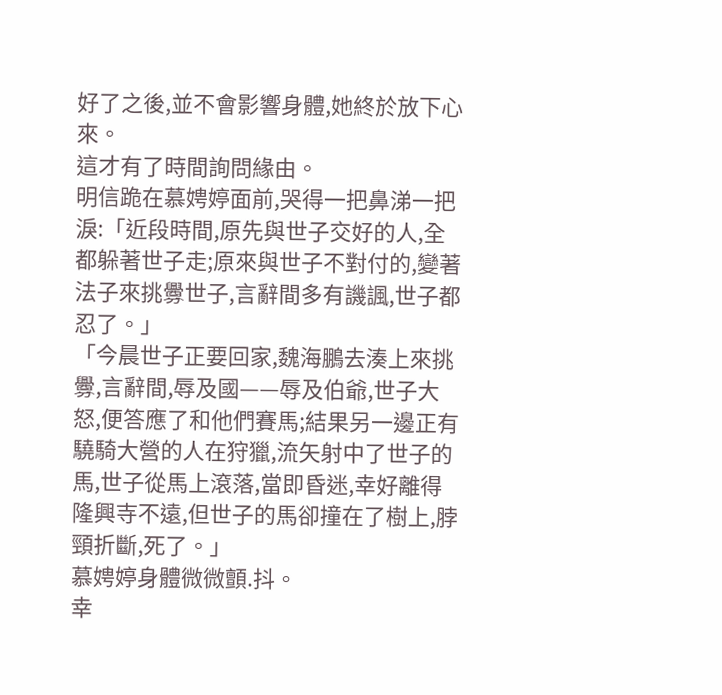好了之後,並不會影響身體,她終於放下心來。
這才有了時間詢問緣由。
明信跪在慕娉婷面前,哭得一把鼻涕一把淚:「近段時間,原先與世子交好的人,全都躲著世子走;原來與世子不對付的,變著法子來挑釁世子,言辭間多有譏諷,世子都忍了。」
「今晨世子正要回家,魏海鵬去湊上來挑釁,言辭間,辱及國——辱及伯爺,世子大怒,便答應了和他們賽馬;結果另一邊正有驍騎大營的人在狩獵,流矢射中了世子的馬,世子從馬上滾落,當即昏迷,幸好離得隆興寺不遠,但世子的馬卻撞在了樹上,脖頸折斷,死了。」
慕娉婷身體微微顫.抖。
幸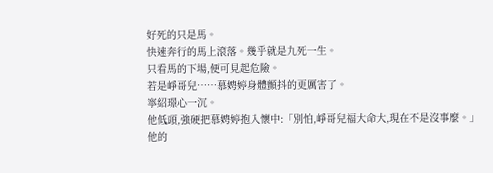好死的只是馬。
快速奔行的馬上滾落。幾乎就是九死一生。
只看馬的下場,便可見起危險。
若是崢哥兒……慕娉婷身體顫抖的更厲害了。
寧紹璟心一沉。
他低頭,強硬把慕娉婷抱入懷中:「別怕,崢哥兒福大命大,現在不是沒事麼。」
他的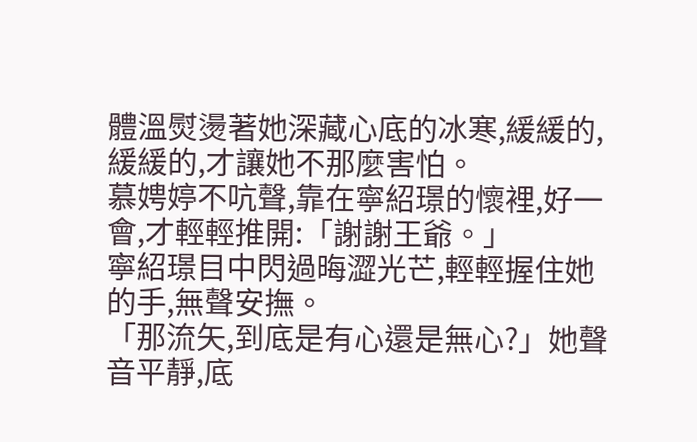體溫熨燙著她深藏心底的冰寒,緩緩的,緩緩的,才讓她不那麼害怕。
慕娉婷不吭聲,靠在寧紹璟的懷裡,好一會,才輕輕推開:「謝謝王爺。」
寧紹璟目中閃過晦澀光芒,輕輕握住她的手,無聲安撫。
「那流矢,到底是有心還是無心?」她聲音平靜,底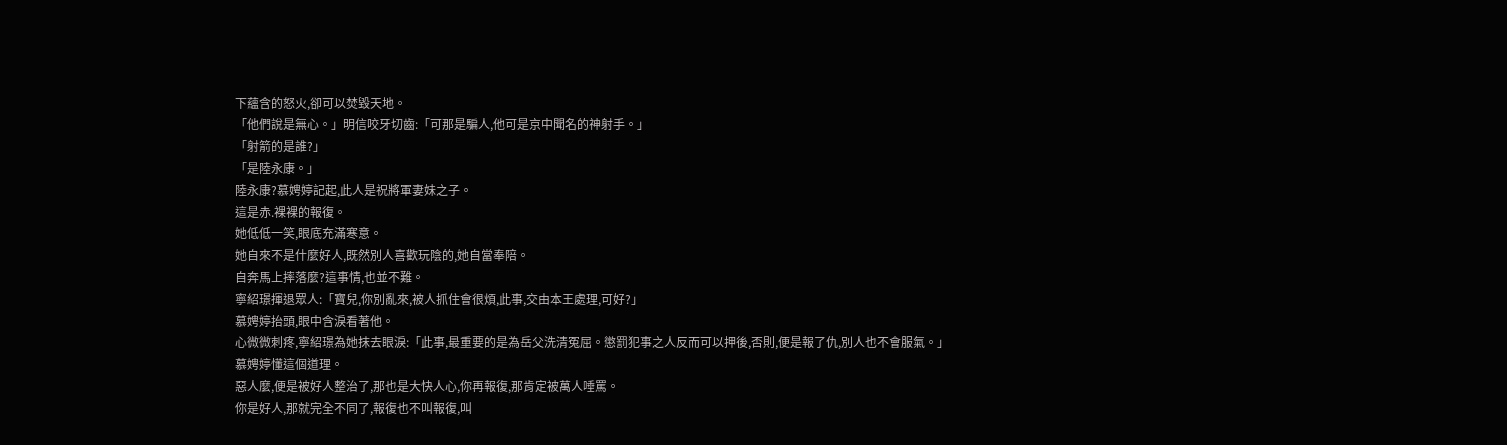下蘊含的怒火,卻可以焚毀天地。
「他們說是無心。」明信咬牙切齒:「可那是騙人,他可是京中聞名的神射手。」
「射箭的是誰?」
「是陸永康。」
陸永康?慕娉婷記起,此人是祝將軍妻妹之子。
這是赤.裸裸的報復。
她低低一笑,眼底充滿寒意。
她自來不是什麼好人,既然別人喜歡玩陰的,她自當奉陪。
自奔馬上摔落麼?這事情,也並不難。
寧紹璟揮退眾人:「寶兒,你別亂來,被人抓住會很煩,此事,交由本王處理,可好?」
慕娉婷抬頭,眼中含淚看著他。
心微微刺疼,寧紹璟為她抹去眼淚:「此事,最重要的是為岳父洗清冤屈。懲罰犯事之人反而可以押後,否則,便是報了仇,別人也不會服氣。」
慕娉婷懂這個道理。
惡人麼,便是被好人整治了,那也是大快人心,你再報復,那肯定被萬人唾罵。
你是好人,那就完全不同了,報復也不叫報復,叫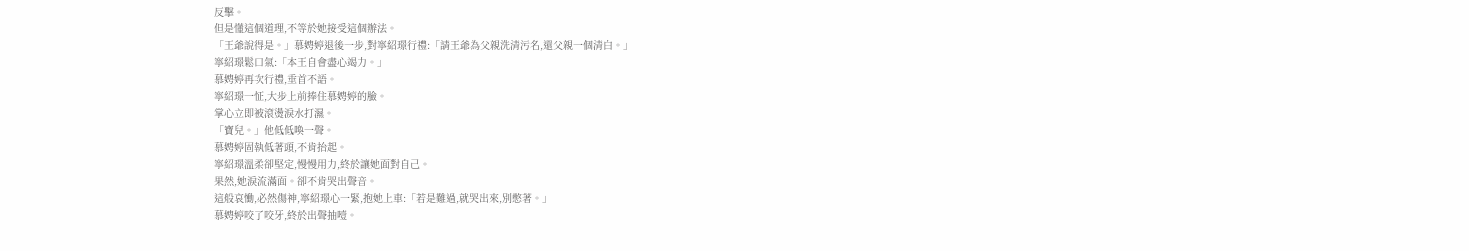反擊。
但是懂這個道理,不等於她接受這個辦法。
「王爺說得是。」慕娉婷退後一步,對寧紹璟行禮:「請王爺為父親洗清污名,還父親一個清白。」
寧紹璟鬆口氣:「本王自會盡心竭力。」
慕娉婷再次行禮,垂首不語。
寧紹璟一怔,大步上前捧住慕娉婷的臉。
掌心立即被滾燙淚水打濕。
「寶兒。」他低低喚一聲。
慕娉婷固執低著頭,不肯抬起。
寧紹璟溫柔卻堅定,慢慢用力,終於讓她面對自己。
果然,她淚流滿面。卻不肯哭出聲音。
這般哀慟,必然傷神,寧紹璟心一緊,抱她上車:「若是難過,就哭出來,別憋著。」
慕娉婷咬了咬牙,終於出聲抽噎。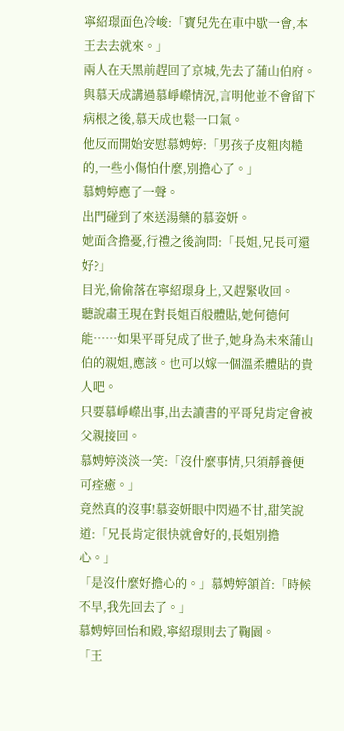寧紹璟面色冷峻:「寶兒先在車中歇一會,本王去去就來。」
兩人在天黑前趕回了京城,先去了蒲山伯府。
與慕天成講過慕崢嶸情況,言明他並不會留下病根之後,慕天成也鬆一口氣。
他反而開始安慰慕娉婷:「男孩子皮粗肉糙的,一些小傷怕什麼,別擔心了。」
慕娉婷應了一聲。
出門碰到了來送湯藥的慕姿妍。
她面含擔憂,行禮之後詢問:「長姐,兄長可還好?」
目光,偷偷落在寧紹璟身上,又趕緊收回。
聽說肅王現在對長姐百般體貼,她何德何能……如果平哥兒成了世子,她身為未來蒲山伯的親姐,應該。也可以嫁一個溫柔體貼的貴人吧。
只要慕崢嶸出事,出去讀書的平哥兒肯定會被父親接回。
慕娉婷淡淡一笑:「沒什麼事情,只須靜養便可痊癒。」
竟然真的沒事!慕姿妍眼中閃過不甘,甜笑說道:「兄長肯定很快就會好的,長姐別擔心。」
「是沒什麼好擔心的。」慕娉婷頷首:「時候不早,我先回去了。」
慕娉婷回怡和殿,寧紹璟則去了鞠園。
「王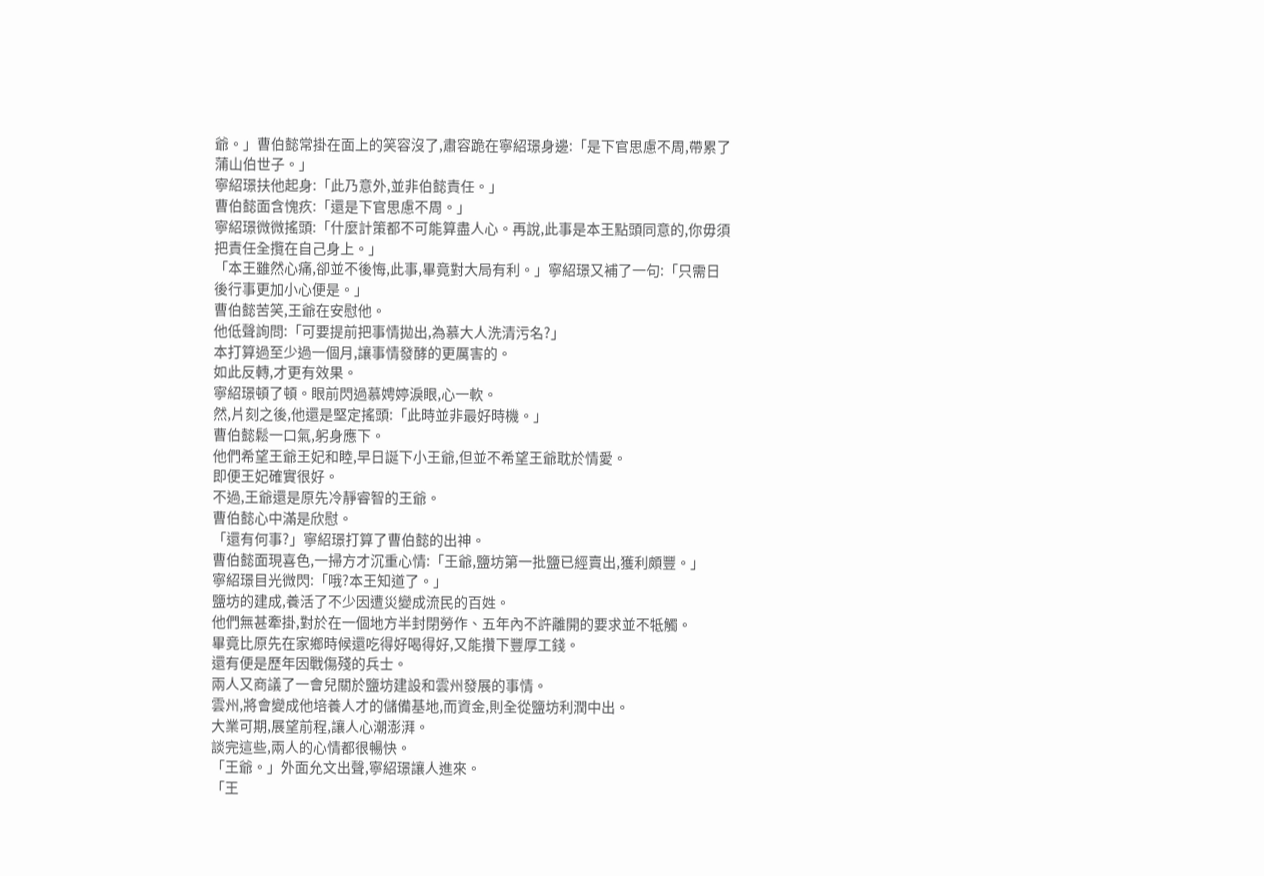爺。」曹伯懿常掛在面上的笑容沒了,肅容跪在寧紹璟身邊:「是下官思慮不周,帶累了蒲山伯世子。」
寧紹璟扶他起身:「此乃意外,並非伯懿責任。」
曹伯懿面含愧疚:「還是下官思慮不周。」
寧紹璟微微搖頭:「什麼計策都不可能算盡人心。再說,此事是本王點頭同意的,你毋須把責任全攬在自己身上。」
「本王雖然心痛,卻並不後悔,此事,畢竟對大局有利。」寧紹璟又補了一句:「只需日後行事更加小心便是。」
曹伯懿苦笑,王爺在安慰他。
他低聲詢問:「可要提前把事情拋出,為慕大人洗清污名?」
本打算過至少過一個月,讓事情發酵的更厲害的。
如此反轉,才更有效果。
寧紹璟頓了頓。眼前閃過慕娉婷淚眼,心一軟。
然,片刻之後,他還是堅定搖頭:「此時並非最好時機。」
曹伯懿鬆一口氣,躬身應下。
他們希望王爺王妃和睦,早日誕下小王爺,但並不希望王爺耽於情愛。
即便王妃確實很好。
不過,王爺還是原先冷靜睿智的王爺。
曹伯懿心中滿是欣慰。
「還有何事?」寧紹璟打算了曹伯懿的出神。
曹伯懿面現喜色,一掃方才沉重心情:「王爺,鹽坊第一批鹽已經賣出,獲利頗豐。」
寧紹璟目光微閃:「哦?本王知道了。」
鹽坊的建成,養活了不少因遭災變成流民的百姓。
他們無甚牽掛,對於在一個地方半封閉勞作、五年內不許離開的要求並不牴觸。
畢竟比原先在家鄉時候還吃得好喝得好,又能攢下豐厚工錢。
還有便是歷年因戰傷殘的兵士。
兩人又商議了一會兒關於鹽坊建設和雲州發展的事情。
雲州,將會變成他培養人才的儲備基地,而資金,則全從鹽坊利潤中出。
大業可期,展望前程,讓人心潮澎湃。
談完這些,兩人的心情都很暢快。
「王爺。」外面允文出聲,寧紹璟讓人進來。
「王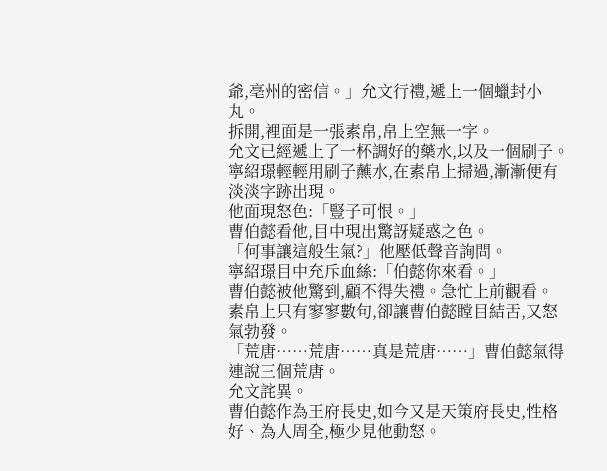爺,亳州的密信。」允文行禮,遞上一個蠟封小丸。
拆開,裡面是一張素帛,帛上空無一字。
允文已經遞上了一杯調好的藥水,以及一個刷子。
寧紹璟輕輕用刷子蘸水,在素帛上掃過,漸漸便有淡淡字跡出現。
他面現怒色:「豎子可恨。」
曹伯懿看他,目中現出驚訝疑惑之色。
「何事讓這般生氣?」他壓低聲音詢問。
寧紹璟目中充斥血絲:「伯懿你來看。」
曹伯懿被他驚到,顧不得失禮。急忙上前觀看。
素帛上只有寥寥數句,卻讓曹伯懿瞠目結舌,又怒氣勃發。
「荒唐……荒唐……真是荒唐……」曹伯懿氣得連說三個荒唐。
允文詫異。
曹伯懿作為王府長史,如今又是天策府長史,性格好、為人周全,極少見他動怒。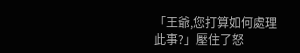「王爺,您打算如何處理此事?」壓住了怒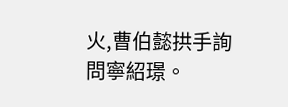火,曹伯懿拱手詢問寧紹璟。